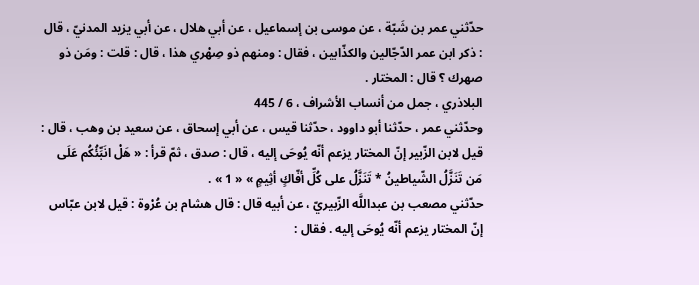حدّثني عمر بن شَبّة ، عن موسى بن إسماعيل ، عن أبي هلال ، عن أبي يزيد المدنيّ ، قال : ذكر ابن عمر الدّجّالين والكذّابين ، فقال : ومنهم ذو صِهْري هذا ، قال : قلت : ومَن ذو صهرك ؟ قال : المختار .
البلاذري ، جمل من أنساب الأشراف ، 6 / 445
وحدّثني عمر ، حدّثنا أبو داوود ، حدّثنا قيس ، عن أبي إسحاق ، عن سعيد بن وهب ، قال : قيل لابن الزّبير إنّ المختار يزعم أنّه يُوحَى إليه ، قال : صدق ، ثمّ قرأ : « هَلْ انَبِّئُكُم عَلَى مَن تَنَزَّلُ الشّياطينُ * تَنَزَّلُ على كُلِّ أفّاكٍ أثِيمٍ » « 1 » .
حدّثني مصعب بن عبداللَّه الزّبيريّ ، عن أبيه قال : قال هشام بن عُرْوة : قيل لابن عبّاس إنّ المختار يزعم أنّه يُوحَى إليه . فقال :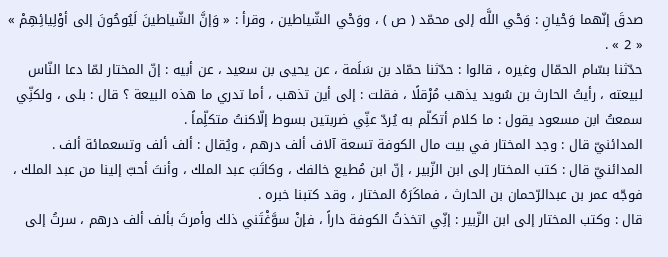صدقَ إنّهما وَحْيانِ : وَحْي اللَّه إلى محمّد ( ص ) ، ووَحْي الشّياطين ، وقرأ : « وَإنَّ الشّياطينَ لَيُوحُونَ إلى أوْلِيائِهِمْ » « 2 » .
حدّثنا بسّام الحمّال وغيره ، قالوا : حدّثنا حمّاد بن سَلَمة ، عن يحيى بن سعيد ، عن أبيه : إنّ المختار لمّا دعا النّاس لبيعته ، رأيتُ الحارث بن سُويد يذهب مُرْقلًا ، فقلت : إلى أين تذهب ، أما تدري ما هذه البيعة ؟ قال : بلى ، ولكنِّي سمعتُ ابن مسعود يقول : ما كلام أتكلّم به يُردّ عنِّي ضربتين بسوط إلّاكنتُ متكلِّماً .
المدائنيّ قال : وجد المختار في بيت مال الكوفة تسعة آلاف ألف درهم ، ويُقال : ألف ألف وتسعمائة ألف .
المدائنيّ قال : كتب المختار إلى ابن الزّبير ، إنّ ابن مُطيع خالفك ، وكاتَبَ عبد الملك ، وأنتَ أحبّ إلينا من عبد الملك ، فوجّه عمر بن عبدالرّحمان بن الحارث ، فماكَرَهُ المختار ، وقد كتبنا خبره .
قال : وكتب المختار إلى ابن الزّبير : إنِّي اتخذتُ الكوفة داراً ، فإنْ سوَّغْتَني ذلك وأمرتَ بألف ألف درهم ، سرتُ إلى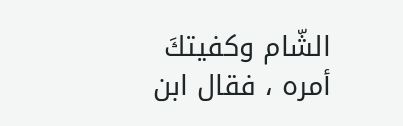الشّام وكفيتكَ أمره ، فقال ابن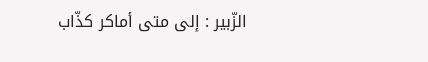الزّبير : إلى متى أماكر كذّاب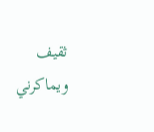ثقيف ويماكرني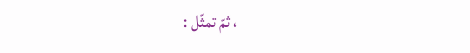، ثمّ تمثّل :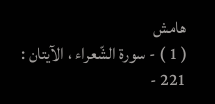هامش
( 1 ) - سورة الشّعراء ، الآيتان : 221 -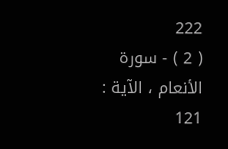222
( 2 ) - سورة الأنعام ، الآية : 121